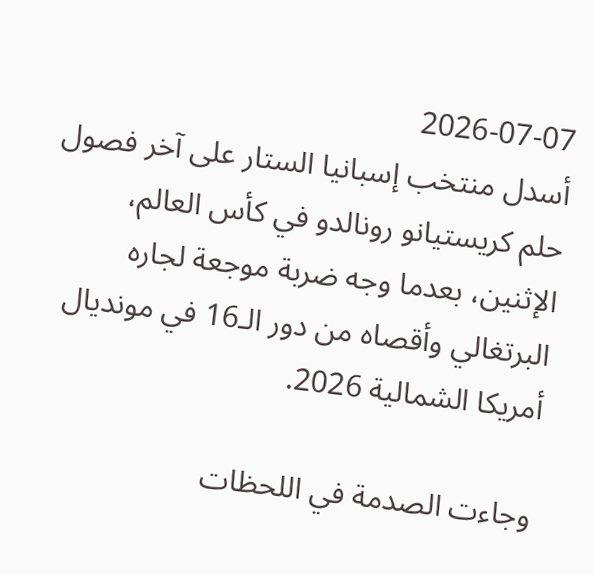2026-07-07
أسدل منتخب إسبانيا الستار على آخر فصول حلم كريستيانو رونالدو في كأس العالم، الإثنين، بعدما وجه ضربة موجعة لجاره البرتغالي وأقصاه من دور الـ16 في مونديال أمريكا الشمالية 2026.

وجاءت الصدمة في اللحظات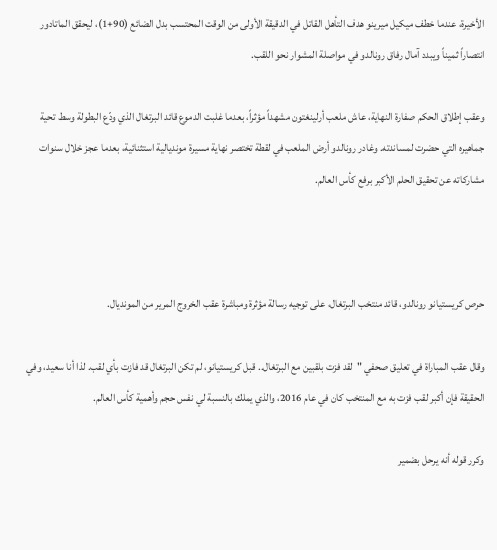الأخيرة، عندما خطف ميكيل ميرينو هدف التأهل القاتل في الدقيقة الأولى من الوقت المحتسب بدل الضائع (90+1)، ليحقق الماتادور انتصاراً ثميناً ويبدد آمال رفاق رونالدو في مواصلة المشوار نحو اللقب.

وعقب إطلاق الحكم صفارة النهاية، عاش ملعب أرلينغتون مشهداً مؤثراً، بعدما غلبت الدموع قائد البرتغال الذي ودّع البطولة وسط تحية جماهيره التي حضرت لمساندته. وغادر رونالدو أرض الملعب في لقطة تختصر نهاية مسيرة مونديالية استثنائية، بعدما عجز خلال سنوات مشاركاته عن تحقيق الحلم الأكبر برفع كأس العالم.



حرص كريستيانو رونالدو، قائد منتخب البرتغال، على توجيه رسالة مؤثرة ومباشرة عقب الخروج المرير من المونديال.

وقال عقب المباراة في تعليق صحفي "لقد فزت بلقبين مع البرتغال.. قبل كريستيانو، لم تكن البرتغال قد فازت بأي لقب. لذا أنا سعيد، وفي الحقيقة فإن أكبر لقب فزت به مع المنتخب كان في عام 2016، والذي يملك بالنسبة لي نفس حجم وأهمية كأس العالم.

وكرر قوله أنه يرحل بضمير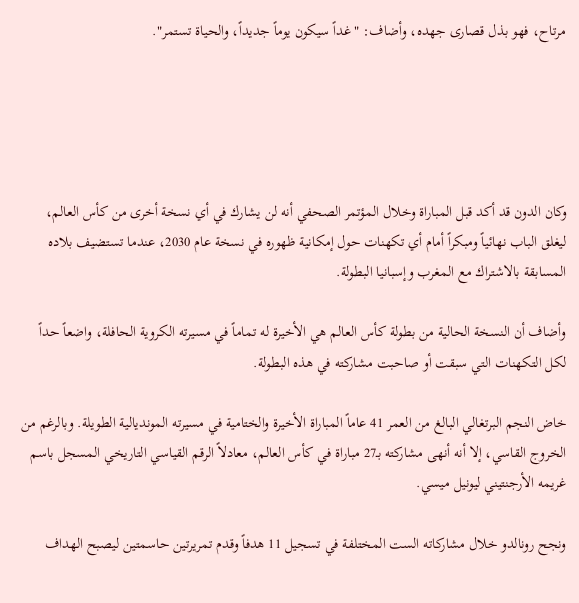مرتاح، فهو بذل قصارى جهده، وأضاف: "غداً سيكون يوماً جديداً، والحياة تستمر".





وكان الدون قد أكد قبل المباراة وخلال المؤتمر الصحفي أنه لن يشارك في أي نسخة أخرى من كأس العالم، ليغلق الباب نهائياً ومبكراً أمام أي تكهنات حول إمكانية ظهوره في نسخة عام 2030، عندما تستضيف بلاده المسابقة بالاشتراك مع المغرب وإسبانيا البطولة.

وأضاف أن النسخة الحالية من بطولة كأس العالم هي الأخيرة له تماماً في مسيرته الكروية الحافلة، واضعاً حداً لكل التكهنات التي سبقت أو صاحبت مشاركته في هذه البطولة.

خاض النجم البرتغالي البالغ من العمر 41 عاماً المباراة الأخيرة والختامية في مسيرته المونديالية الطويلة. وبالرغم من الخروج القاسي، إلا أنه أنهى مشاركته بـ27 مباراة في كأس العالم، معادلاً الرقم القياسي التاريخي المسجل باسم غريمه الأرجنتيني ليونيل ميسي.

ونجح رونالدو خلال مشاركاته الست المختلفة في تسجيل 11 هدفاً وقدم تمريرتين حاسمتين ليصبح الهداف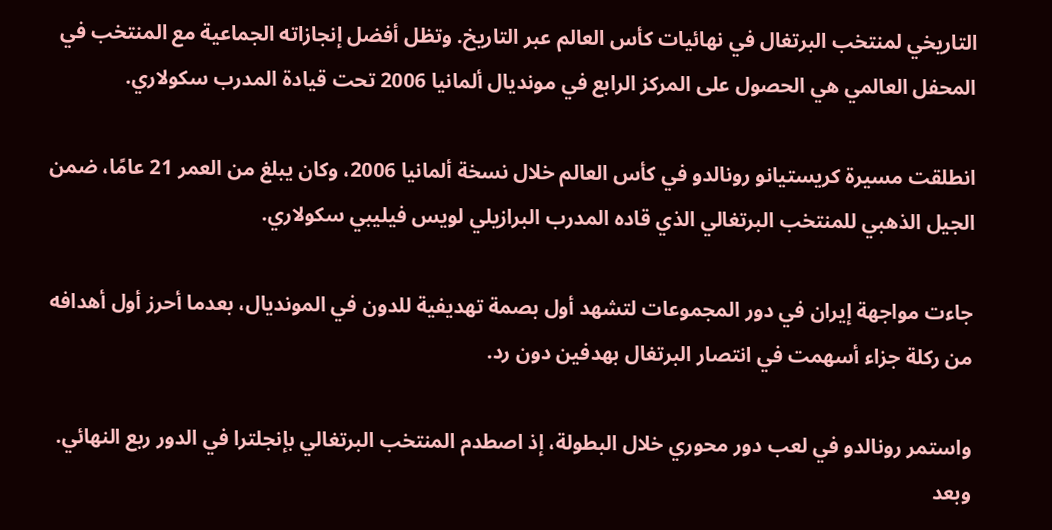التاريخي لمنتخب البرتغال في نهائيات كأس العالم عبر التاريخ. وتظل أفضل إنجازاته الجماعية مع المنتخب في المحفل العالمي هي الحصول على المركز الرابع في مونديال ألمانيا 2006 تحت قيادة المدرب سكولاري.

انطلقت مسيرة كريستيانو رونالدو في كأس العالم خلال نسخة ألمانيا 2006، وكان يبلغ من العمر 21 عامًا، ضمن الجيل الذهبي للمنتخب البرتغالي الذي قاده المدرب البرازيلي لويس فيليبي سكولاري.

جاءت مواجهة إيران في دور المجموعات لتشهد أول بصمة تهديفية للدون في المونديال، بعدما أحرز أول أهدافه من ركلة جزاء أسهمت في انتصار البرتغال بهدفين دون رد.

واستمر رونالدو في لعب دور محوري خلال البطولة، إذ اصطدم المنتخب البرتغالي بإنجلترا في الدور ربع النهائي. وبعد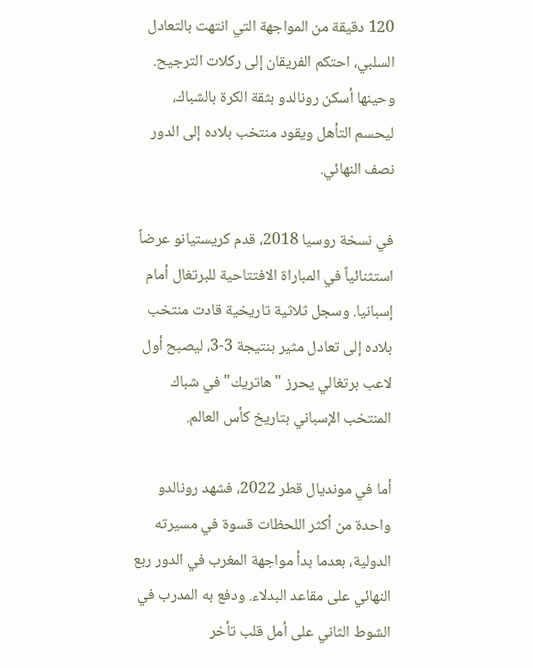120 دقيقة من المواجهة التي انتهت بالتعادل السلبي، احتكم الفريقان إلى ركلات الترجيح. وحينها أسكن رونالدو بثقة الكرة بالشباك، ليحسم التأهل ويقود منتخب بلاده إلى الدور نصف النهائي.

في نسخة روسيا 2018، قدم كريستيانو عرضاً استثنائياً في المباراة الافتتاحية للبرتغال أمام إسبانيا. وسجل ثلاثية تاريخية قادت منتخب بلاده إلى تعادل مثير بنتيجة 3-3، ليصبح أول لاعب برتغالي يحرز "هاتريك" في شباك المنتخب الإسباني بتاريخ كأس العالم.

أما في مونديال قطر 2022، فشهد رونالدو واحدة من أكثر اللحظات قسوة في مسيرته الدولية، بعدما بدأ مواجهة المغرب في الدور ربع النهائي على مقاعد البدلاء. ودفع به المدرب في الشوط الثاني على أمل قلب تأخر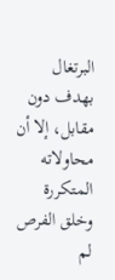البرتغال بهدف دون مقابل، إلا أن محاولاته المتكررة وخلق الفرص لم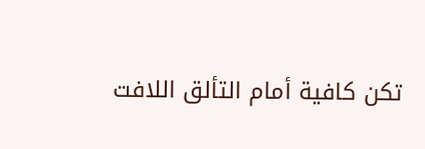تكن كافية أمام التألق اللافت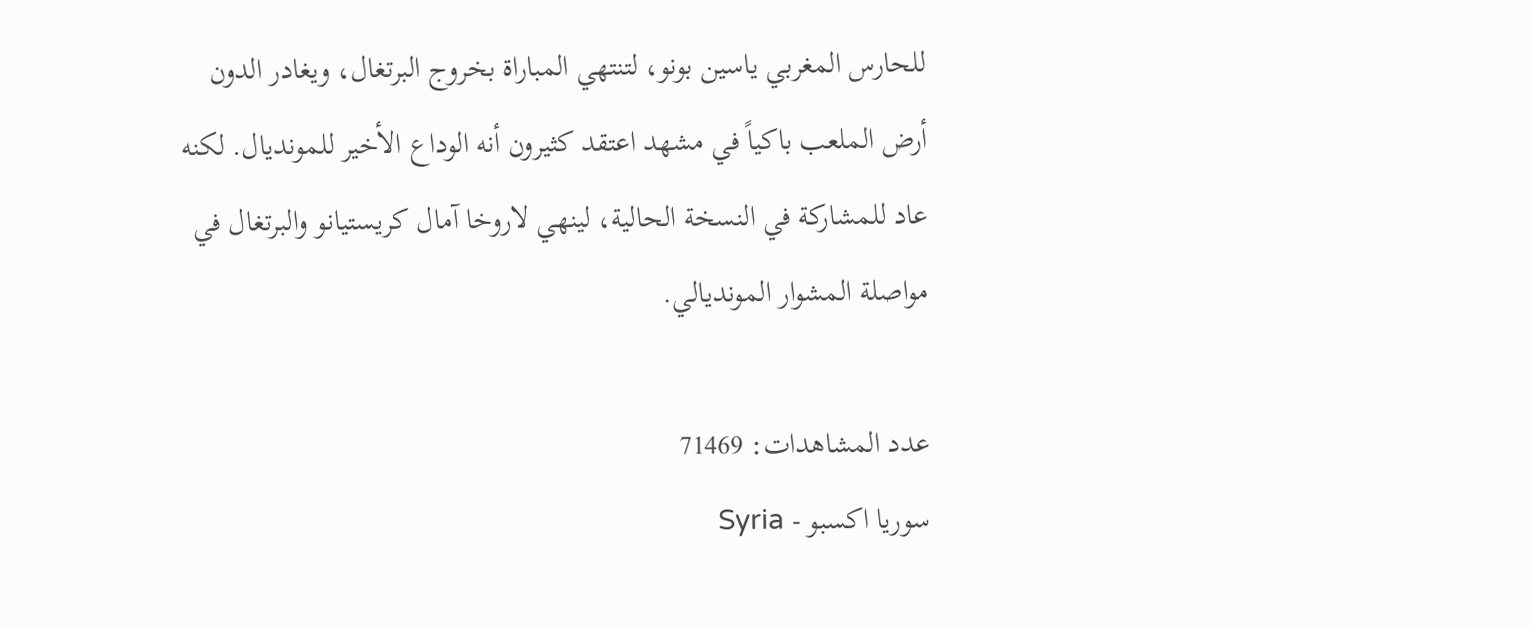للحارس المغربي ياسين بونو، لتنتهي المباراة بخروج البرتغال، ويغادر الدون أرض الملعب باكياً في مشهد اعتقد كثيرون أنه الوداع الأخير للمونديال. لكنه عاد للمشاركة في النسخة الحالية، لينهي لاروخا آمال كريستيانو والبرتغال في مواصلة المشوار المونديالي.

عدد المشاهدات: 71469
سوريا اكسبو - Syria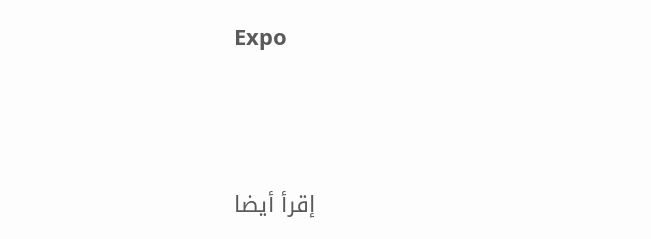Expo




إقرأ أيضا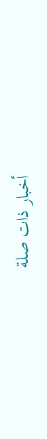أخبار ذات صلة